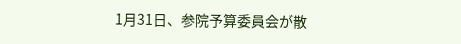1月31日、参院予算委員会が散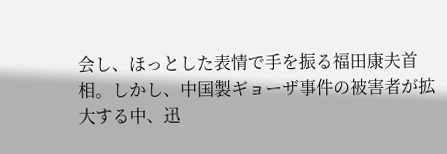会し、ほっとした表情で手を振る福田康夫首相。しかし、中国製ギョーザ事件の被害者が拡大する中、迅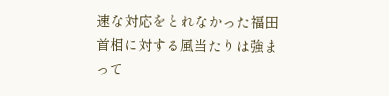速な対応をとれなかった福田首相に対する風当たりは強まって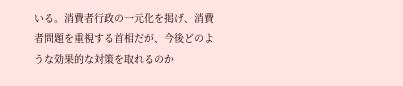いる。消費者行政の一元化を掲げ、消費者問題を重視する首相だが、今後どのような効果的な対策を取れるのか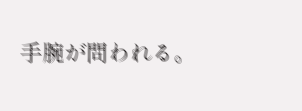手腕が問われる。